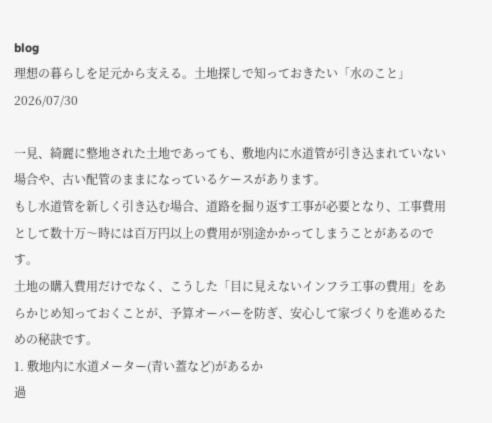blog
理想の暮らしを足元から支える。土地探しで知っておきたい「水のこと」
2026/07/30

一見、綺麗に整地された土地であっても、敷地内に水道管が引き込まれていない場合や、古い配管のままになっているケースがあります。
もし水道管を新しく引き込む場合、道路を掘り返す工事が必要となり、工事費用として数十万〜時には百万円以上の費用が別途かかってしまうことがあるのです。
土地の購入費用だけでなく、こうした「目に見えないインフラ工事の費用」をあらかじめ知っておくことが、予算オーバーを防ぎ、安心して家づくりを進めるための秘訣です。
1. 敷地内に水道メーター(青い蓋など)があるか
過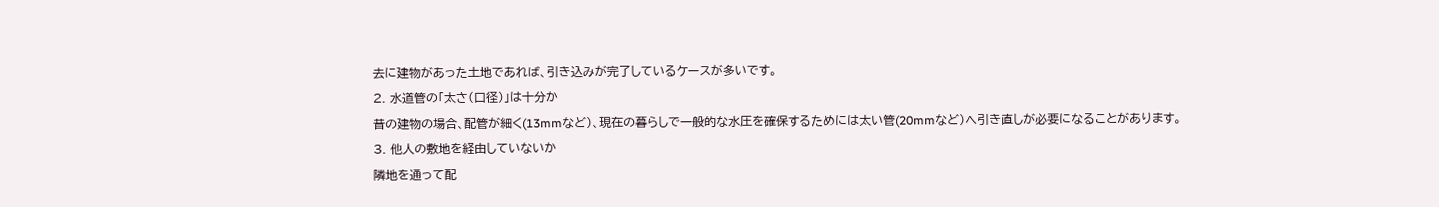去に建物があった土地であれば、引き込みが完了しているケースが多いです。
2. 水道管の「太さ(口径)」は十分か
昔の建物の場合、配管が細く(13mmなど)、現在の暮らしで一般的な水圧を確保するためには太い管(20mmなど)へ引き直しが必要になることがあります。
3. 他人の敷地を経由していないか
隣地を通って配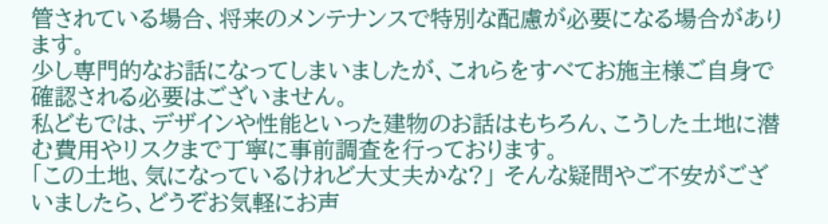管されている場合、将来のメンテナンスで特別な配慮が必要になる場合があります。
少し専門的なお話になってしまいましたが、これらをすべてお施主様ご自身で確認される必要はございません。
私どもでは、デザインや性能といった建物のお話はもちろん、こうした土地に潜む費用やリスクまで丁寧に事前調査を行っております。
「この土地、気になっているけれど大丈夫かな?」 そんな疑問やご不安がございましたら、どうぞお気軽にお声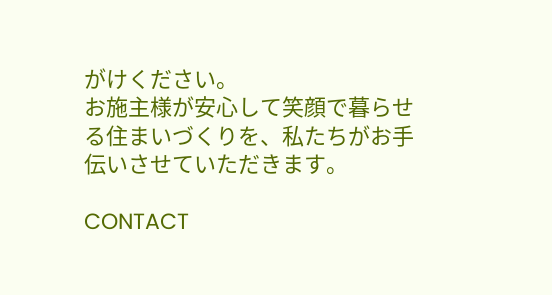がけください。
お施主様が安心して笑顔で暮らせる住まいづくりを、私たちがお手伝いさせていただきます。

CONTACT